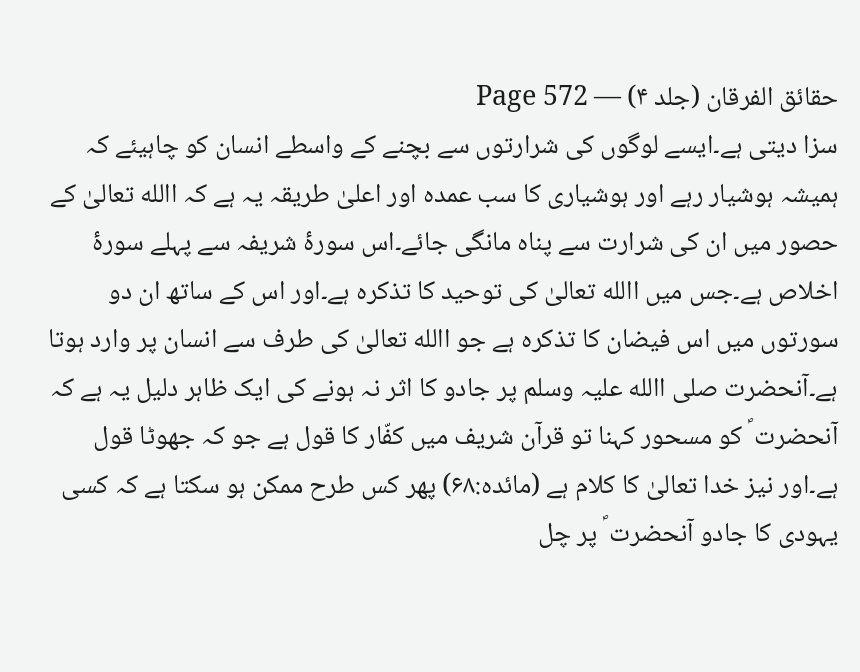حقائق الفرقان (جلد ۴) — Page 572
سزا دیتی ہے۔ایسے لوگوں کی شرارتوں سے بچنے کے واسطے انسان کو چاہیئے کہ ہمیشہ ہوشیار رہے اور ہوشیاری کا سب عمدہ اور اعلیٰ طریقہ یہ ہے کہ االله تعالیٰ کے حصور میں ان کی شرارت سے پناہ مانگی جائے۔اس سورۂ شریفہ سے پہلے سورۂ اخلاص ہے۔جس میں االله تعالیٰ کی توحید کا تذکرہ ہے۔اور اس کے ساتھ ان دو سورتوں میں اس فیضان کا تذکرہ ہے جو االله تعالیٰ کی طرف سے انسان پر وارد ہوتا ہے۔آنحضرت صلی االله علیہ وسلم پر جادو کا اثر نہ ہونے کی ایک ظاہر دلیل یہ ہے کہ آنحضرت ؐ کو مسحور کہنا تو قرآن شریف میں کفّار کا قول ہے جو کہ جھوٹا قول ہے۔اور نیز خدا تعالیٰ کا کلام ہے (مائدہ:۶۸) پھر کس طرح ممکن ہو سکتا ہے کہ کسی یہودی کا جادو آنحضرت ؐ پر چل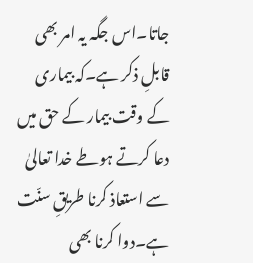جاتا۔اس جگہ یہ امر بھی قابلِ ذکر ہے۔کہ بیماری کے وقت بیمار کے حق میں دعا کرتے ہوطے خدا تعالیٰ سے استعاذ کرنا طریقِ سنّت ہے۔دوا کرنا بھی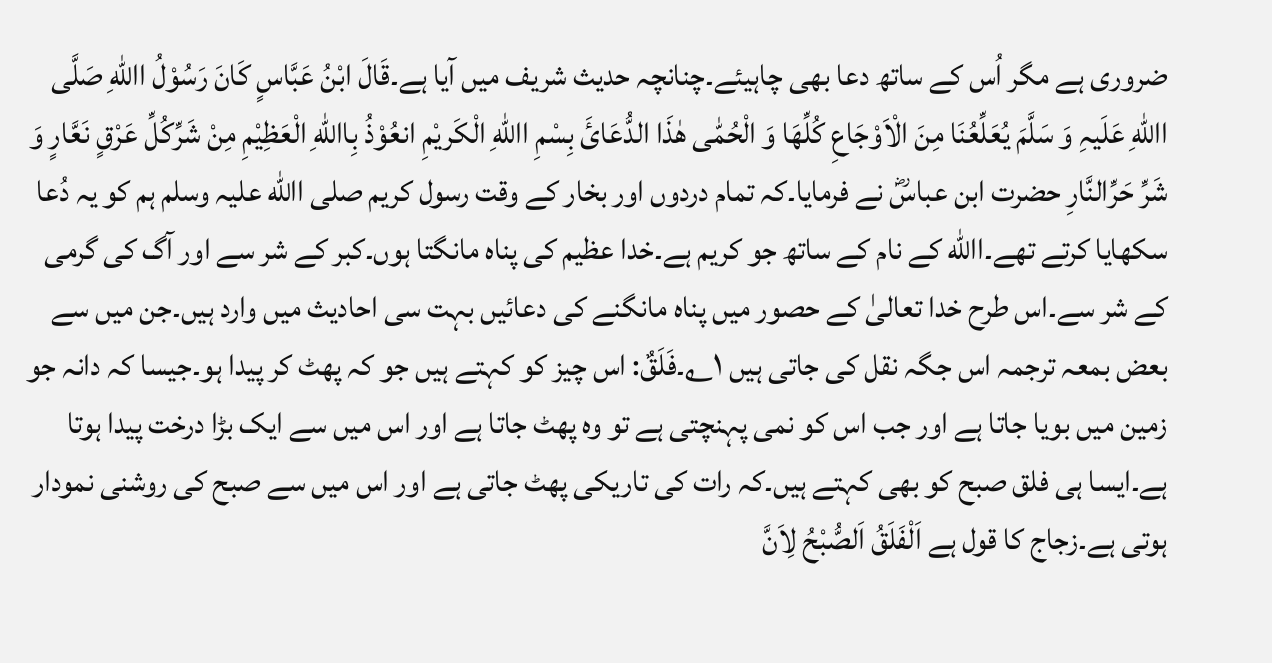ضروری ہے مگر اُس کے ساتھ دعا بھی چاہیئے۔چنانچہ حدیث شریف میں آیا ہے۔قَالَ ابْنُ عَبَّاسٍ کَانَ رَسُوْلُ االلهِ صَلَّی االلهِ عَلَیہِ وَ سَلَّمَ یُعَلِّعُنَا مِنَ الْاَوْجَاعِ کُلِّھَا وَ الْحُمّٰی ھٰذَا الدُّعَائَ بِسْمِ االلهِ الْکَریْمِ انعُوْذُ بِااللهِ الْعَظِیْمِ مِنْ شَرِّکُلِّ عَرْقٍ نَعَّارٍ وَ شَرِّ حَرِّالنَّارِ حضرت ابن عباسؓ نے فرمایا۔کہ تمام دردوں اور بخار کے وقت رسول کریم صلی االله علیہ وسلم ہم کو یہ دُعا سکھایا کرتے تھے۔االله کے نام کے ساتھ جو کریم ہے۔خدا عظیم کی پناہ مانگتا ہوں۔کبر کے شر سے اور آگ کی گرمی کے شر سے۔اس طرح خدا تعالیٰ کے حصور میں پناہ مانگنے کی دعائیں بہت سی احادیث میں وارد ہیں۔جن میں سے بعض بمعہ ترجمہ اس جگہ نقل کی جاتی ہیں ۱؎۔فَلَقٌ: اس چیز کو کہتے ہیں جو کہ پھٹ کر پیدا ہو۔جیسا کہ دانہ جو زمین میں بویا جاتا ہے اور جب اس کو نمی پہنچتی ہے تو وہ پھٹ جاتا ہے اور اس میں سے ایک بڑا درخت پیدا ہوتا ہے۔ایسا ہی فلق صبح کو بھی کہتے ہیں۔کہ رات کی تاریکی پھٹ جاتی ہے اور اس میں سے صبح کی روشنی نمودار ہوتی ہے۔زجاج کا قول ہے اَلْفَلَقُ اَلصُّبْحُ لِاَنَّ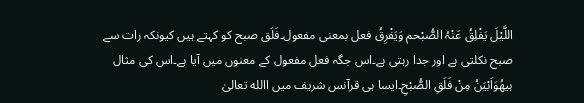اللَّیْلَ یَفْلِقُ عَنْہُ الصُّبْحم وَیَفْرِقُ فعل بمعنی مفعول۔فَلَق صبح کو کہتے ہیں کیونکہ رات سے صبح نکلتی ہے اور جدا رہتی ہے۔اس جگہ فعل مفعول کے معنوں میں آیا ہے۔اس کی مثال ہیھُوَاَبْیَنُ مِنْ فَلَقِ الصُّبْحِ۔ایسا ہی قرآنس شریف میں االله تعالیٰ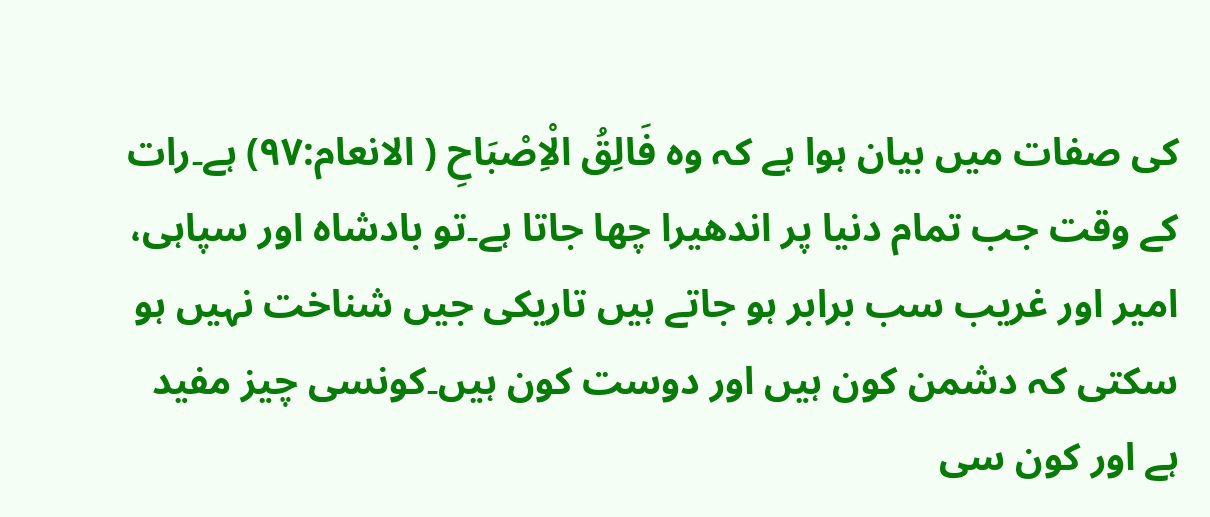کی صفات میں بیان ہوا ہے کہ وہ فَالِقُ الْاِصْبَاحِ ( الانعام:۹۷) ہے۔رات کے وقت جب تمام دنیا پر اندھیرا چھا جاتا ہے۔تو بادشاہ اور سپاہی، امیر اور غریب سب برابر ہو جاتے ہیں تاریکی جیں شناخت نہیں ہو سکتی کہ دشمن کون ہیں اور دوست کون ہیں۔کونسی چیز مفید ہے اور کون سی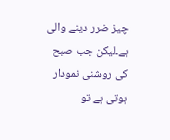چیز ضرر دینے والی ہے۔لیکن جب صبح کی روشنی نمودار ہوتی ہے تو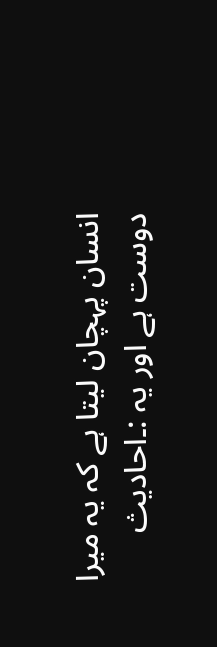انسان پہچان لیتا ہے کہ یہ میرا دوست ہے اور یہ :۔احادیث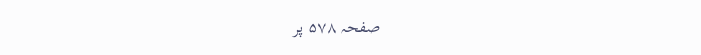صفحہ ۵۷۸ پر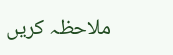ملاحظہ کریں